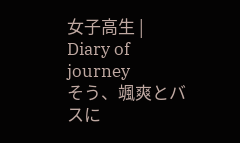女子高生 | Diary of journey
そう、颯爽とバスに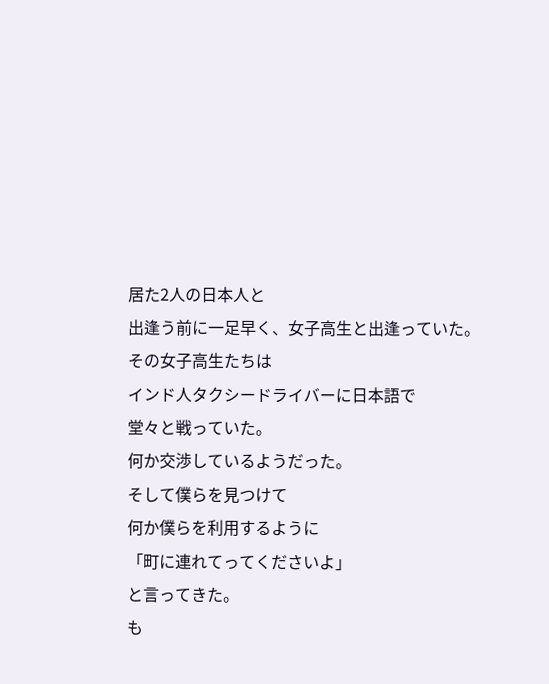居た2人の日本人と
出逢う前に一足早く、女子高生と出逢っていた。
その女子高生たちは
インド人タクシードライバーに日本語で
堂々と戦っていた。
何か交渉しているようだった。
そして僕らを見つけて
何か僕らを利用するように
「町に連れてってくださいよ」
と言ってきた。
も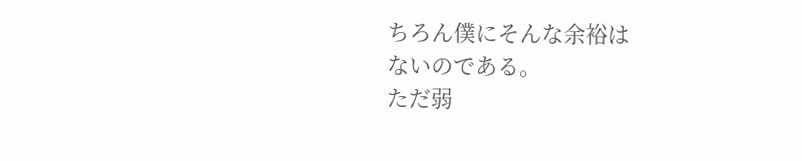ちろん僕にそんな余裕は
ないのである。
ただ弱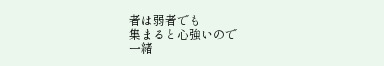者は弱者でも
集まると心強いので
一緒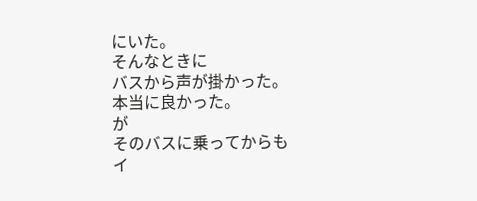にいた。
そんなときに
バスから声が掛かった。
本当に良かった。
が
そのバスに乗ってからも
イ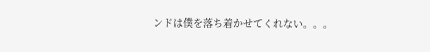ンドは僕を落ち着かせてくれない。。。